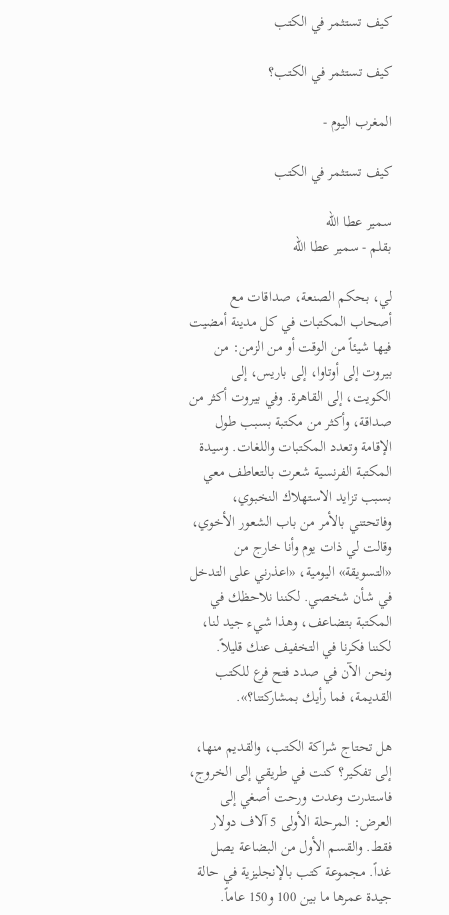كيف تستثمر في الكتب

كيف تستثمر في الكتب؟

المغرب اليوم -

كيف تستثمر في الكتب

سمير عطا الله
بقلم - سمير عطا الله

لي، بحكم الصنعة، صداقات مع أصحاب المكتبات في كل مدينة أمضيت فيها شيئاً من الوقت أو من الزمن: من بيروت إلى أوتاوا، إلى باريس، إلى الكويت، إلى القاهرة. وفي بيروت أكثر من صداقة، وأكثر من مكتبة بسبب طول الإقامة وتعدد المكتبات واللغات. وسيدة المكتبة الفرنسية شعرت بالتعاطف معي بسبب تزايد الاستهلاك النخبوي، وفاتحتني بالأمر من باب الشعور الأخوي، وقالت لي ذات يوم وأنا خارج من «التسويقة» اليومية، «اعذرني على التدخل في شأن شخصي. لكننا نلاحظك في المكتبة بتضاعف، وهذا شيء جيد لنا، لكننا فكرنا في التخفيف عنك قليلاً. ونحن الآن في صدد فتح فرع للكتب القديمة، فما رأيك بمشاركتنا؟».

هل تحتاج شراكة الكتب، والقديم منها، إلى تفكير؟ كنت في طريقي إلى الخروج، فاستدرت وعدت ورحت أصغي إلى العرض: المرحلة الأولى 5 آلاف دولار فقط. والقسم الأول من البضاعة يصل غداً. مجموعة كتب بالإنجليزية في حالة جيدة عمرها ما بين 100 و150 عاماً.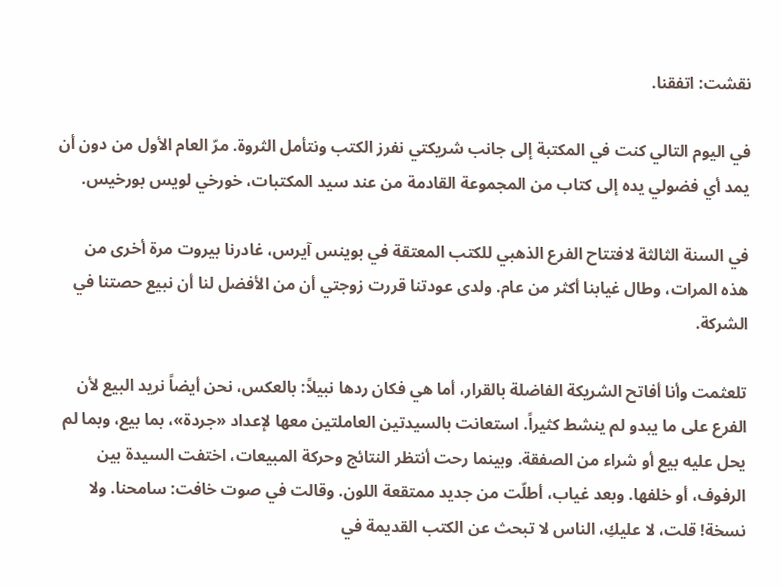نقشت: اتفقنا.

في اليوم التالي كنت في المكتبة إلى جانب شريكتي نفرز الكتب ونتأمل الثروة. مرّ العام الأول من دون أن يمد أي فضولي يده إلى كتاب من المجموعة القادمة من عند سيد المكتبات، خورخي لويس بورخيس.

في السنة الثالثة لافتتاح الفرع الذهبي للكتب المعتقة في بوينس آيرس، غادرنا بيروت مرة أخرى من هذه المرات، وطال غيابنا أكثر من عام. ولدى عودتنا قررت زوجتي أن من الأفضل لنا أن نبيع حصتنا في الشركة.

تلعثمت وأنا أفاتح الشريكة الفاضلة بالقرار، أما هي فكان ردها نبيلاً: بالعكس، نحن أيضاً نريد البيع لأن الفرع على ما يبدو لم ينشط كثيراً. استعانت بالسيدتين العاملتين معها لإعداد «جردة»، بما بيع، وبما لم يحل عليه بيع أو شراء من الصفقة. وبينما رحت أنتظر النتائج وحركة المبيعات، اختفت السيدة بين الرفوف، أو خلفها. وبعد غياب، أطلّت من جديد ممتقعة اللون. وقالت في صوت خافت: سامحنا. ولا نسخة! قلت، لا عليكِ، الناس لا تبحث عن الكتب القديمة في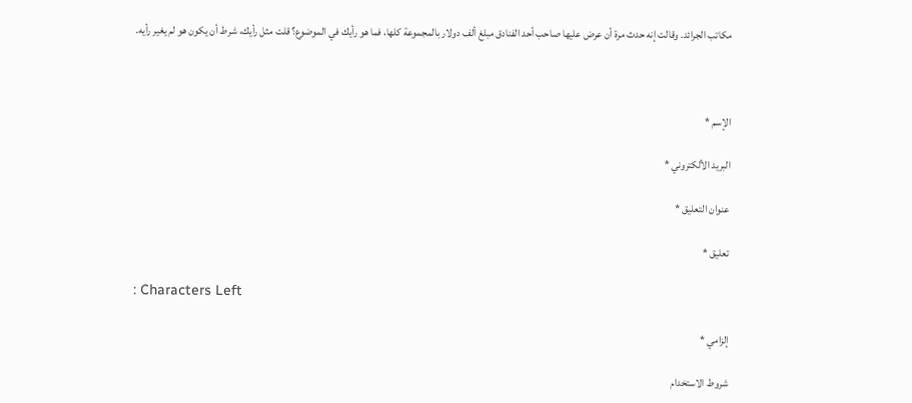مكاتب الجرائد. وقالت إنه حدث مرة أن عرض عليها صاحب أحد الفنادق مبلغ ألف دولار بالمجموعة كلها، فما هو رأيك في الموضوع؟ قلت مثل رأيك، شرط أن يكون هو لم يغير رأيه.



الإسم *

البريد الألكتروني *

عنوان التعليق *

تعليق *

: Characters Left

إلزامي *

شروط الاستخدام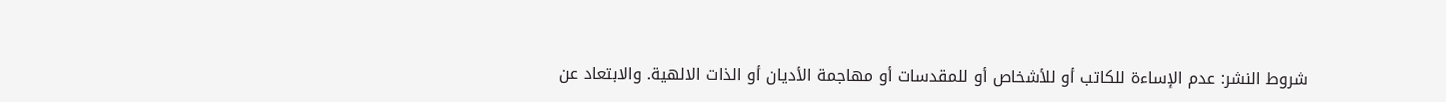شروط النشر: عدم الإساءة للكاتب أو للأشخاص أو للمقدسات أو مهاجمة الأديان أو الذات الالهية. والابتعاد عن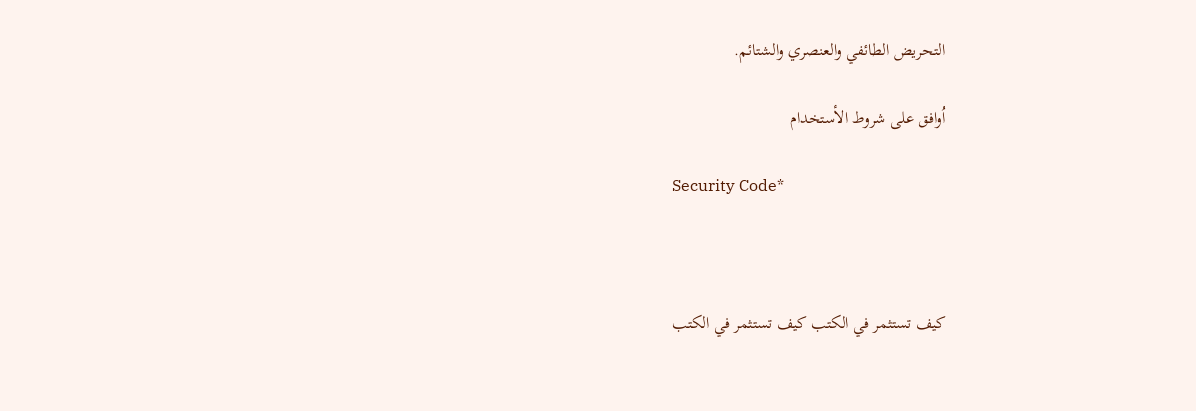التحريض الطائفي والعنصري والشتائم.

اُوافق على شروط الأستخدام

Security Code*



كيف تستثمر في الكتب كيف تستثمر في الكتب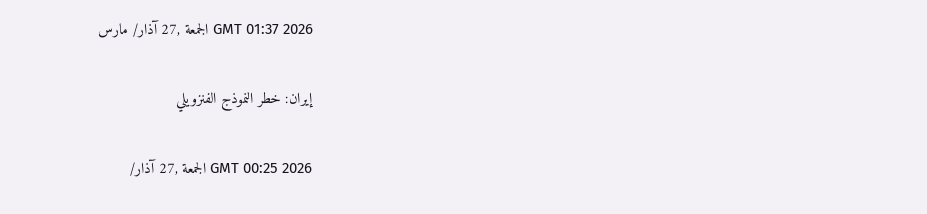GMT 01:37 2026 الجمعة ,27 آذار/ مارس

إيران: خطر النموذج الفنزويلي

GMT 00:25 2026 الجمعة ,27 آذار/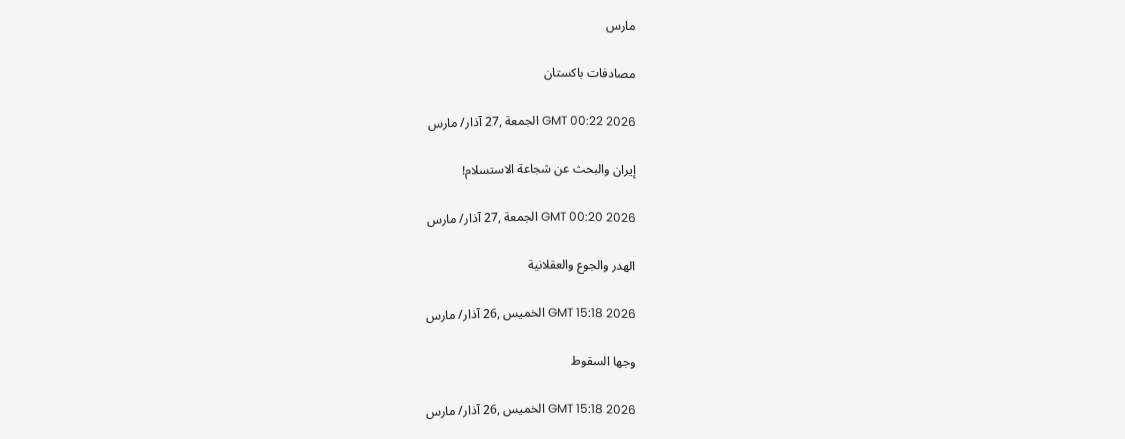مارس

مصادفات باكستان

GMT 00:22 2026 الجمعة ,27 آذار/ مارس

إيران والبحث عن شجاعة الاستسلام!

GMT 00:20 2026 الجمعة ,27 آذار/ مارس

الهدر والجوع والعقلانية

GMT 15:18 2026 الخميس ,26 آذار/ مارس

وجها السقوط

GMT 15:18 2026 الخميس ,26 آذار/ مارس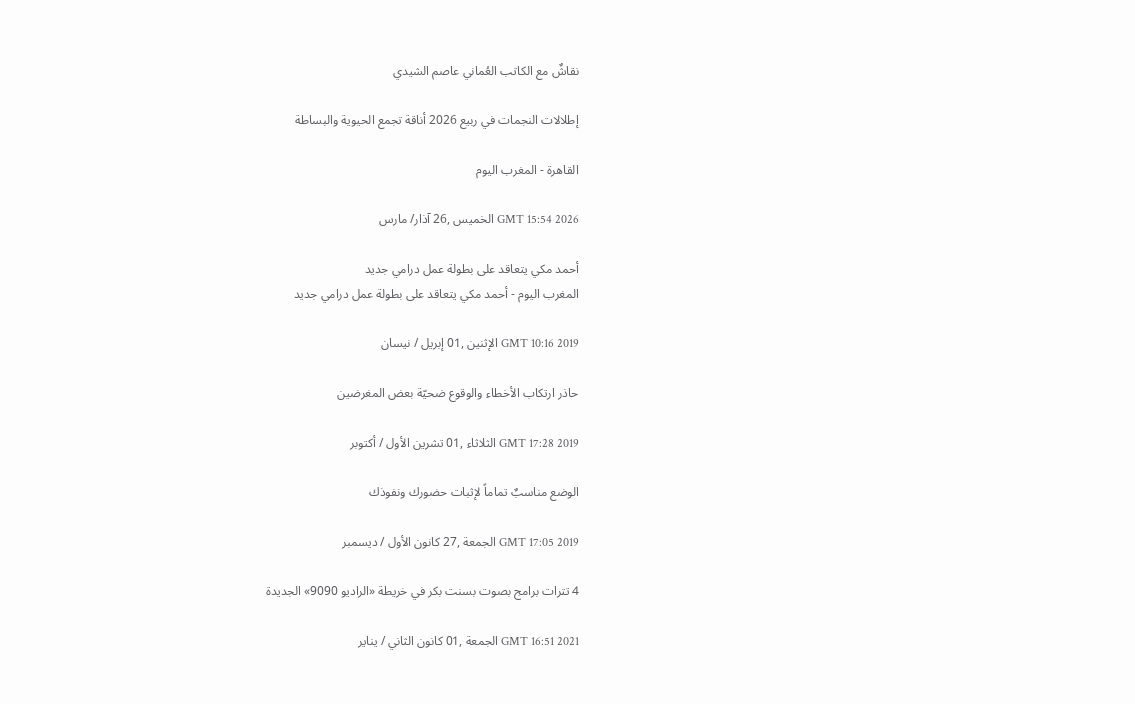نقاشٌ مع الكاتب العُماني عاصم الشيدي

إطلالات النجمات في ربيع 2026 أناقة تجمع الحيوية والبساطة

القاهرة - المغرب اليوم

GMT 15:54 2026 الخميس ,26 آذار/ مارس

أحمد مكي يتعاقد على بطولة عمل درامي جديد
المغرب اليوم - أحمد مكي يتعاقد على بطولة عمل درامي جديد

GMT 10:16 2019 الإثنين ,01 إبريل / نيسان

حاذر ارتكاب الأخطاء والوقوع ضحيّة بعض المغرضين

GMT 17:28 2019 الثلاثاء ,01 تشرين الأول / أكتوبر

الوضع مناسبٌ تماماً لإثبات حضورك ونفوذك

GMT 17:05 2019 الجمعة ,27 كانون الأول / ديسمبر

4 تترات برامج بصوت بسنت بكر في خريطة «الراديو 9090» الجديدة

GMT 16:51 2021 الجمعة ,01 كانون الثاني / يناير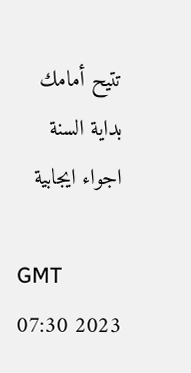تتيح أمامك بداية السنة اجواء ايجابية

GMT 07:30 2023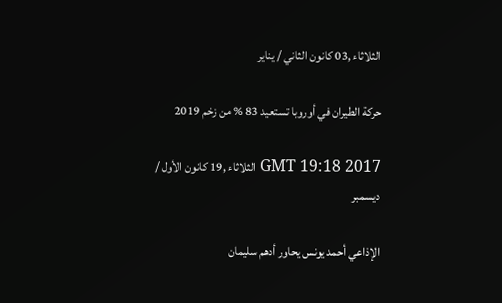الثلاثاء ,03 كانون الثاني / يناير

حركة الطيران في أوروبا تستعيد 83 % من زخم 2019

GMT 19:18 2017 الثلاثاء ,19 كانون الأول / ديسمبر

الإذاعي أحمد يونس يحاور أدهم سليمان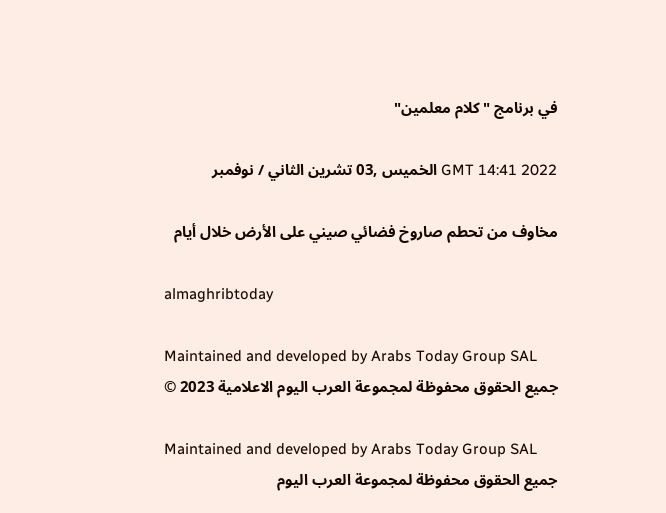في برنامج "كلام معلمين"

GMT 14:41 2022 الخميس ,03 تشرين الثاني / نوفمبر

مخاوف من تحطم صاروخ فضائي صيني على الأرض خلال أيام

almaghribtoday

Maintained and developed by Arabs Today Group SAL
جميع الحقوق محفوظة لمجموعة العرب اليوم الاعلامية 2023 ©

Maintained and developed by Arabs Today Group SAL
جميع الحقوق محفوظة لمجموعة العرب اليوم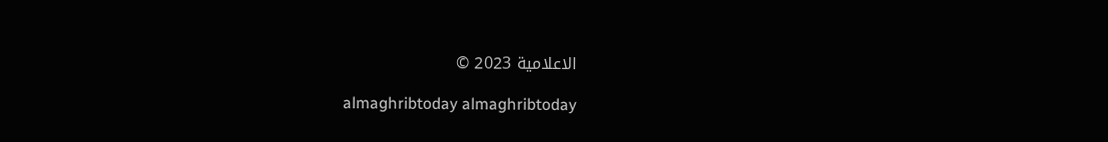الاعلامية 2023 ©

almaghribtoday almaghribtoday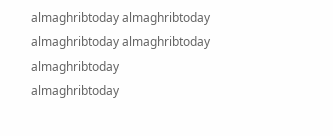almaghribtoday almaghribtoday
almaghribtoday almaghribtoday almaghribtoday
almaghribtoday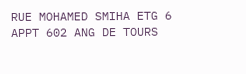RUE MOHAMED SMIHA ETG 6 APPT 602 ANG DE TOURS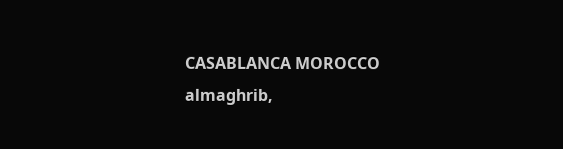CASABLANCA MOROCCO
almaghrib,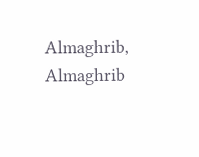Almaghrib, Almaghrib